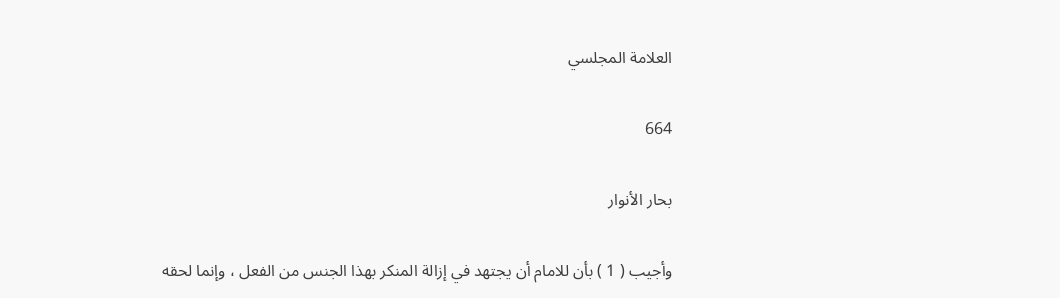العلامة المجلسي

664

بحار الأنوار

وأجيب ( 1 ) بأن للامام أن يجتهد في إزالة المنكر بهذا الجنس من الفعل ، وإنما لحقه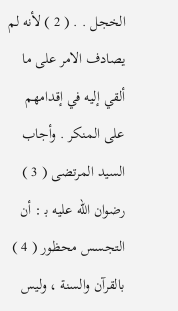الخجل . . ( 2 ) لأنه لم يصادف الامر على ما ألقي إليه في إقدامهم على المنكر . وأجاب السيد المرتضى ( 3 ) رضوان الله عليه ب‍ : أن التجسس محظور ( 4 ) بالقرآن والسنة ، وليس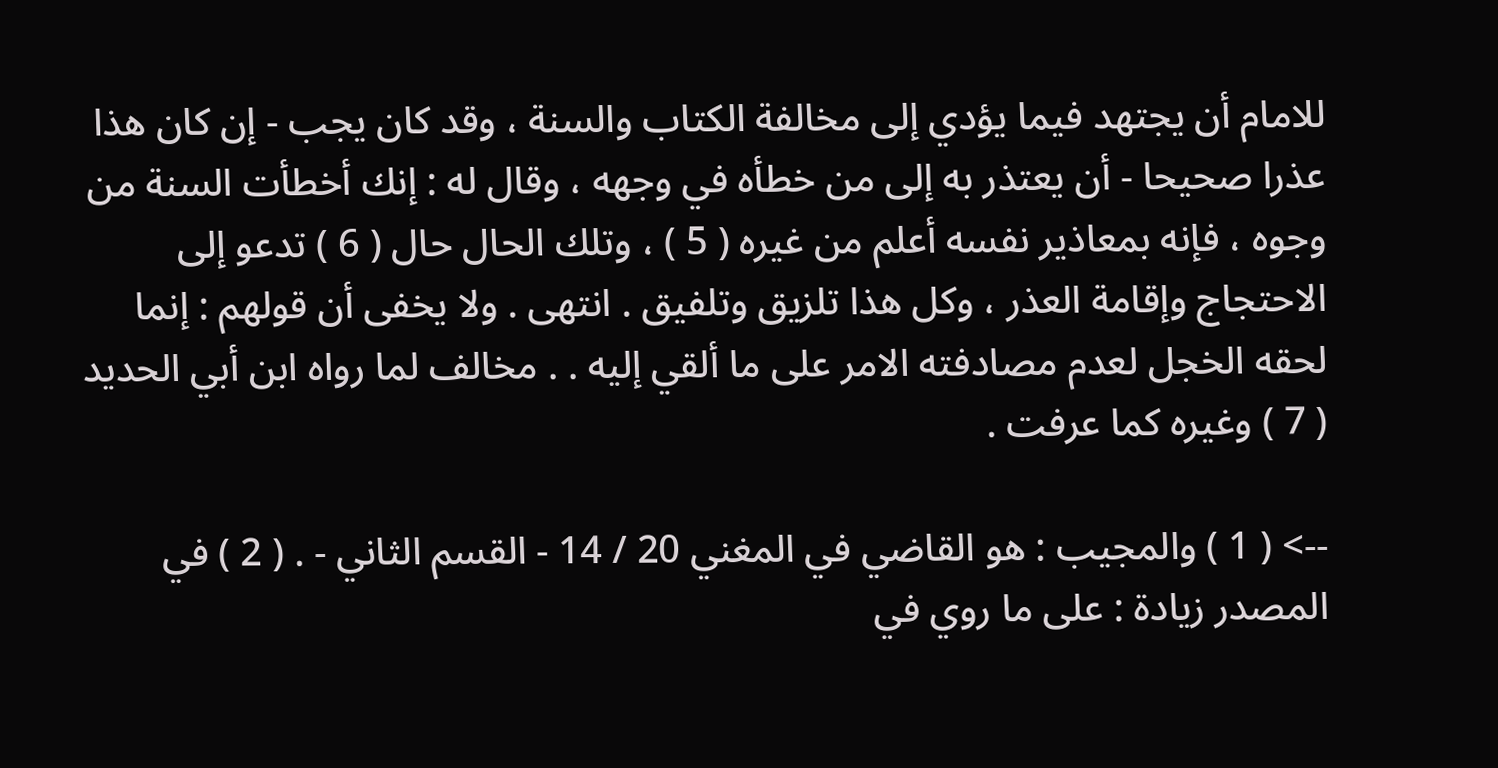للامام أن يجتهد فيما يؤدي إلى مخالفة الكتاب والسنة ، وقد كان يجب - إن كان هذا عذرا صحيحا - أن يعتذر به إلى من خطأه في وجهه ، وقال له : إنك أخطأت السنة من وجوه ، فإنه بمعاذير نفسه أعلم من غيره ( 5 ) ، وتلك الحال حال ( 6 ) تدعو إلى الاحتجاج وإقامة العذر ، وكل هذا تلزيق وتلفيق . انتهى . ولا يخفى أن قولهم : إنما لحقه الخجل لعدم مصادفته الامر على ما ألقي إليه . . مخالف لما رواه ابن أبي الحديد ( 7 ) وغيره كما عرفت .

--> ( 1 ) والمجيب : هو القاضي في المغني 20 / 14 - القسم الثاني - . ( 2 ) في المصدر زيادة : على ما روي في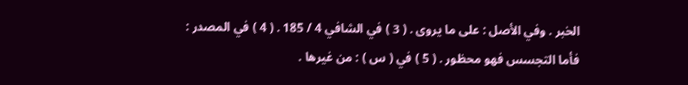الخبر . وفي الأصل : على ما يروى . ( 3 ) في الشافي 4 / 185 . ( 4 ) في المصدر : فأما التجسس فهو محظور . ( 5 ) في ( س ) : من غيرها .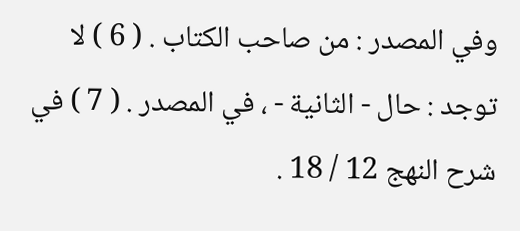وفي المصدر : من صاحب الكتاب . ( 6 ) لا توجد : حال - الثانية - ، في المصدر . ( 7 ) في شرح النهج 12 / 18 .